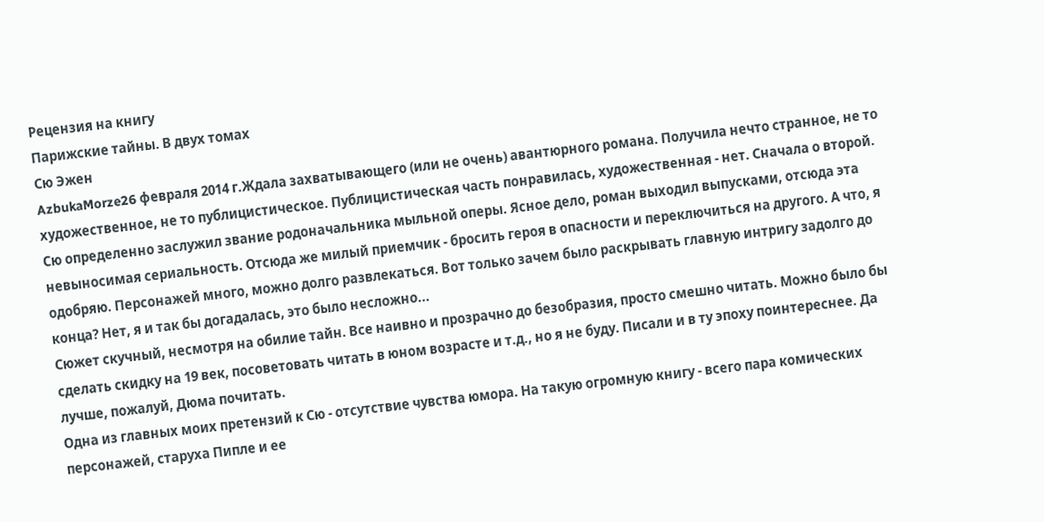Рецензия на книгу
Парижские тайны. В двух томах
Сю Эжен
AzbukaMorze26 февраля 2014 г.Ждала захватывающего (или не очень) авантюрного романа. Получила нечто странное, не то художественное, не то публицистическое. Публицистическая часть понравилась, художественная - нет. Сначала о второй.
Сю определенно заслужил звание родоначальника мыльной оперы. Ясное дело, роман выходил выпусками, отсюда эта невыносимая сериальность. Отсюда же милый приемчик - бросить героя в опасности и переключиться на другого. А что, я одобряю. Персонажей много, можно долго развлекаться. Вот только зачем было раскрывать главную интригу задолго до конца? Нет, я и так бы догадалась, это было несложно...
Сюжет скучный, несмотря на обилие тайн. Все наивно и прозрачно до безобразия, просто смешно читать. Можно было бы сделать скидку на 19 век, посоветовать читать в юном возрасте и т.д., но я не буду. Писали и в ту эпоху поинтереснее. Да лучше, пожалуй, Дюма почитать.
Одна из главных моих претензий к Сю - отсутствие чувства юмора. На такую огромную книгу - всего пара комических персонажей, старуха Пипле и ее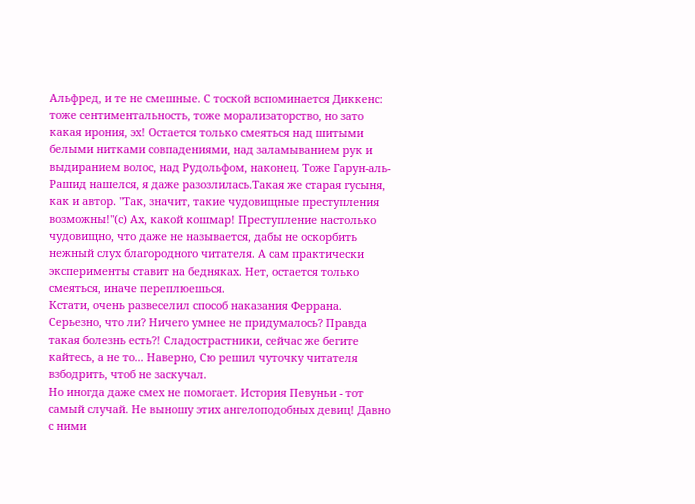Альфред, и те не смешные. С тоской вспоминается Диккенс: тоже сентиментальность, тоже морализаторство, но зато какая ирония, эх! Остается только смеяться над шитыми белыми нитками совпадениями, над заламыванием рук и выдиранием волос, над Рудольфом, наконец. Тоже Гарун-аль-Рашид нашелся, я даже разозлилась.Такая же старая гусыня, как и автор. "Так, значит, такие чудовищные преступления возможны!"(с) Ах, какой кошмар! Преступление настолько чудовищно, что даже не называется, дабы не оскорбить нежный слух благородного читателя. А сам практически эксперименты ставит на бедняках. Нет, остается только смеяться, иначе переплюешься.
Кстати, очень развеселил способ наказания Феррана. Серьезно, что ли? Ничего умнее не придумалось? Правда такая болезнь есть?! Сладострастники, сейчас же бегите кайтесь, а не то... Наверно, Сю решил чуточку читателя взбодрить, чтоб не заскучал.
Но иногда даже смех не помогает. История Певуньи - тот самый случай. Не выношу этих ангелоподобных девиц! Давно с ними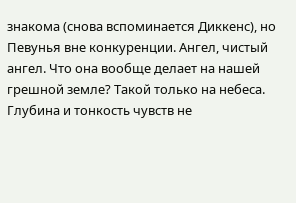знакома (снова вспоминается Диккенс), но Певунья вне конкуренции. Ангел, чистый ангел. Что она вообще делает на нашей грешной земле? Такой только на небеса. Глубина и тонкость чувств не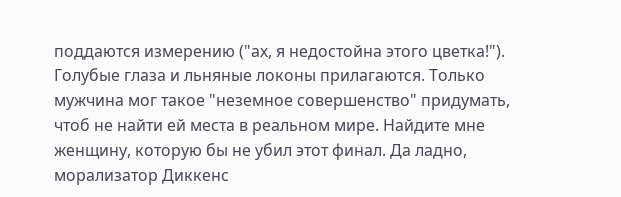поддаются измерению ("ах, я недостойна этого цветка!"). Голубые глаза и льняные локоны прилагаются. Только мужчина мог такое "неземное совершенство" придумать, чтоб не найти ей места в реальном мире. Найдите мне женщину, которую бы не убил этот финал. Да ладно, морализатор Диккенс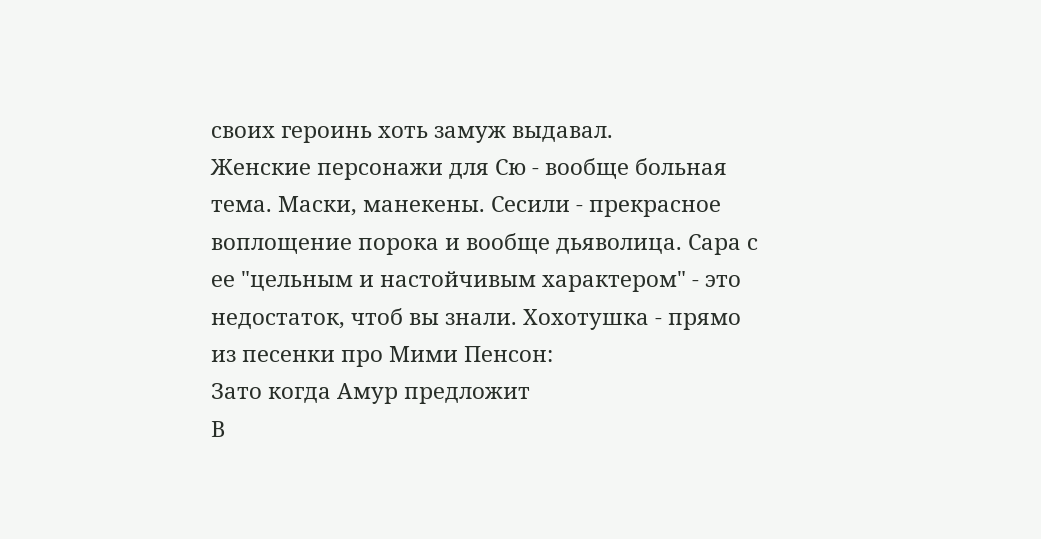своих героинь хоть замуж выдавал.
Женские персонажи для Сю - вообще больная тема. Маски, манекены. Сесили - прекрасное воплощение порока и вообще дьяволица. Сара с ее "цельным и настойчивым характером" - это недостаток, чтоб вы знали. Хохотушка - прямо из песенки про Мими Пенсон:
Зато когда Амур предложит
В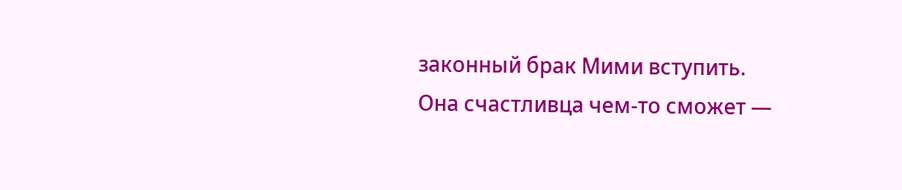законный брак Мими вступить.
Она счастливца чем-то сможет —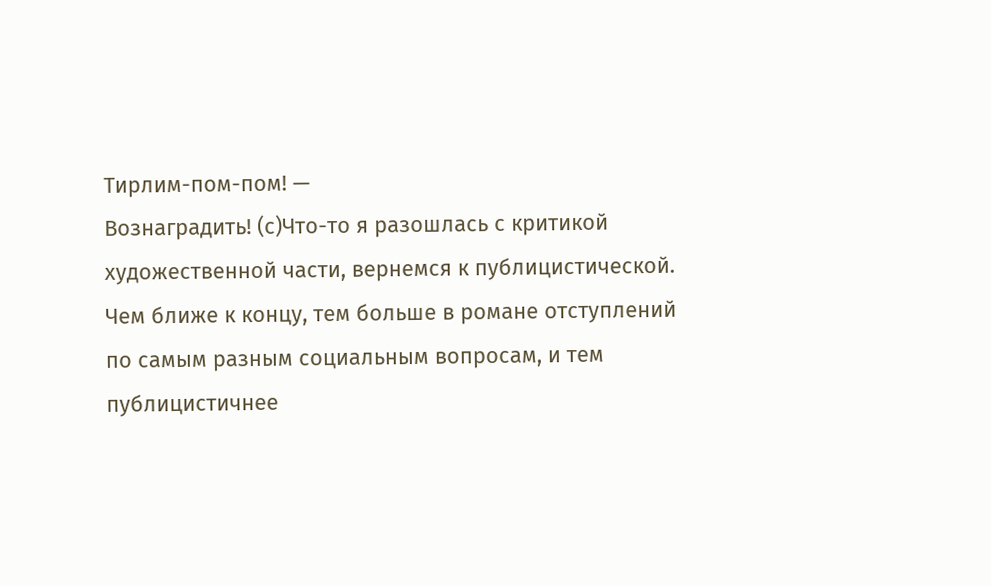Тирлим-пом-пом! —
Вознаградить! (с)Что-то я разошлась с критикой художественной части, вернемся к публицистической. Чем ближе к концу, тем больше в романе отступлений по самым разным социальным вопросам, и тем публицистичнее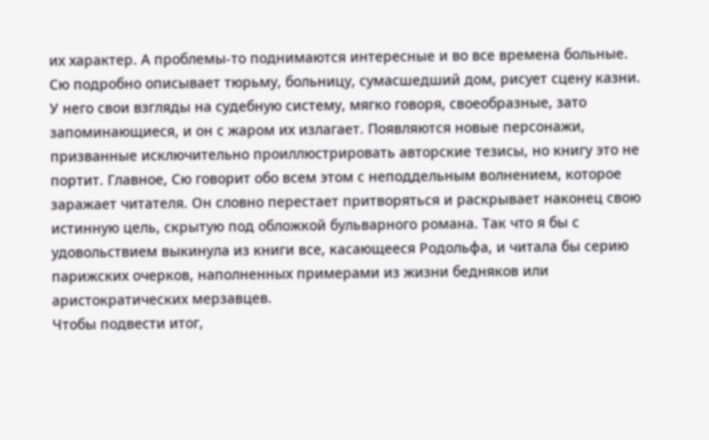их характер. А проблемы-то поднимаются интересные и во все времена больные. Сю подробно описывает тюрьму, больницу, сумасшедший дом, рисует сцену казни. У него свои взгляды на судебную систему, мягко говоря, своеобразные, зато запоминающиеся, и он с жаром их излагает. Появляются новые персонажи, призванные исключительно проиллюстрировать авторские тезисы, но книгу это не портит. Главное, Сю говорит обо всем этом с неподдельным волнением, которое заражает читателя. Он словно перестает притворяться и раскрывает наконец свою истинную цель, скрытую под обложкой бульварного романа. Так что я бы с удовольствием выкинула из книги все, касающееся Родольфа, и читала бы серию парижских очерков, наполненных примерами из жизни бедняков или аристократических мерзавцев.
Чтобы подвести итог,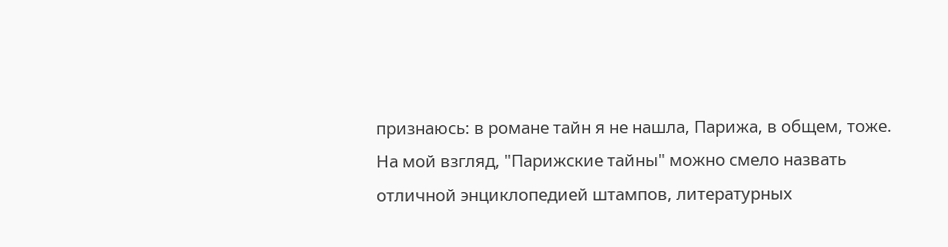признаюсь: в романе тайн я не нашла, Парижа, в общем, тоже. На мой взгляд, "Парижские тайны" можно смело назвать отличной энциклопедией штампов, литературных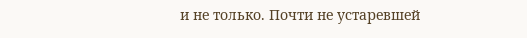и не только. Почти не устаревшей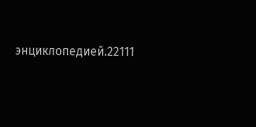энциклопедией.22111